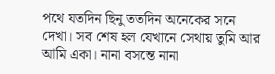পথে যতদিন ছিনু ততদিন অনেকের সনে দেখা। সব শেষ হল যেখানে সেথায় তুমি আর আমি একা। নানা বসন্তে নানা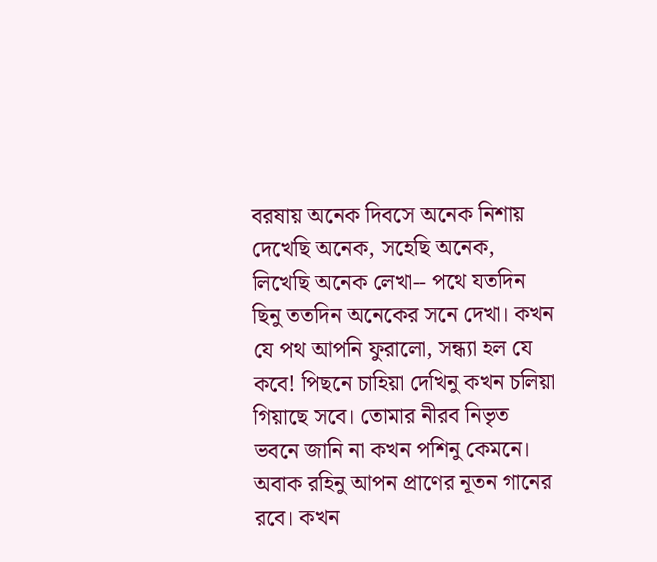বরষায় অনেক দিবসে অনেক নিশায় দেখেছি অনেক, সহেছি অনেক, লিখেছি অনেক লেখা-- পথে যতদিন ছিনু ততদিন অনেকের সনে দেখা। কখন যে পথ আপনি ফুরালো, সন্ধ্যা হল যে কবে! পিছনে চাহিয়া দেখিনু কখন চলিয়া গিয়াছে সবে। তোমার নীরব নিভৃত ভবনে জানি না কখন পশিনু কেমনে। অবাক রহিনু আপন প্রাণের নূতন গানের রবে। কখন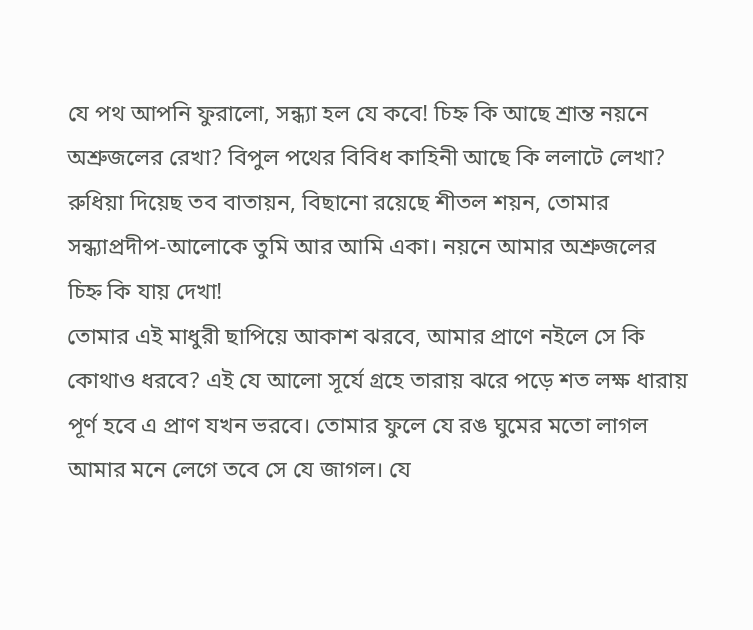যে পথ আপনি ফুরালো, সন্ধ্যা হল যে কবে! চিহ্ন কি আছে শ্রান্ত নয়নে অশ্রুজলের রেখা? বিপুল পথের বিবিধ কাহিনী আছে কি ললাটে লেখা? রুধিয়া দিয়েছ তব বাতায়ন, বিছানো রয়েছে শীতল শয়ন, তোমার সন্ধ্যাপ্রদীপ-আলোকে তুমি আর আমি একা। নয়নে আমার অশ্রুজলের চিহ্ন কি যায় দেখা!
তোমার এই মাধুরী ছাপিয়ে আকাশ ঝরবে, আমার প্রাণে নইলে সে কি কোথাও ধরবে? এই যে আলো সূর্যে গ্রহে তারায় ঝরে পড়ে শত লক্ষ ধারায় পূর্ণ হবে এ প্রাণ যখন ভরবে। তোমার ফুলে যে রঙ ঘুমের মতো লাগল আমার মনে লেগে তবে সে যে জাগল। যে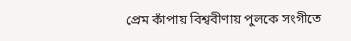প্রেম কাঁপায় বিশ্ববীণায় পুলকে সংগীতে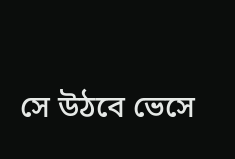সে উঠবে ভেসে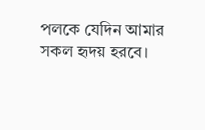পলকে যেদিন আমার সকল হৃদয় হরবে।